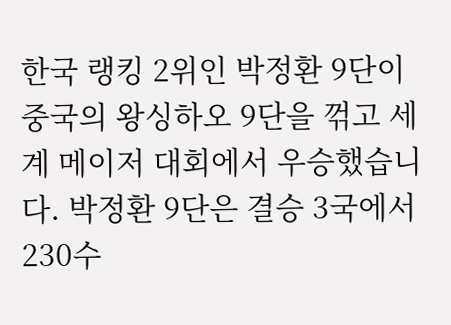한국 랭킹 2위인 박정환 9단이 중국의 왕싱하오 9단을 꺾고 세계 메이저 대회에서 우승했습니다. 박정환 9단은 결승 3국에서 230수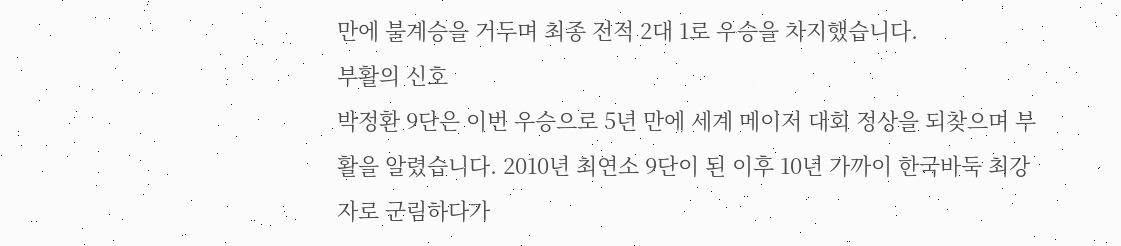만에 불계승을 거두며 최종 전적 2대 1로 우승을 차지했습니다.
부활의 신호
박정환 9단은 이번 우승으로 5년 만에 세계 메이저 대회 정상을 되찾으며 부활을 알렸습니다. 2010년 최연소 9단이 된 이후 10년 가까이 한국바둑 최강자로 군림하다가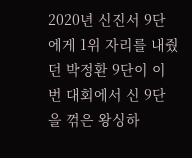2020년 신진서 9단에게 1위 자리를 내줬던 박정환 9단이 이번 대회에서 신 9단을 꺾은 왕싱하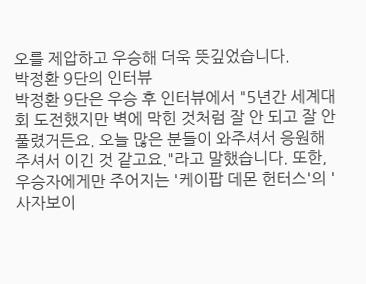오를 제압하고 우승해 더욱 뜻깊었습니다.
박정환 9단의 인터뷰
박정환 9단은 우승 후 인터뷰에서 "5년간 세계대회 도전했지만 벽에 막힌 것처럼 잘 안 되고 잘 안 풀렸거든요. 오늘 많은 분들이 와주셔서 응원해 주셔서 이긴 것 같고요."라고 말했습니다. 또한, 우승자에게만 주어지는 '케이팝 데몬 헌터스'의 '사자보이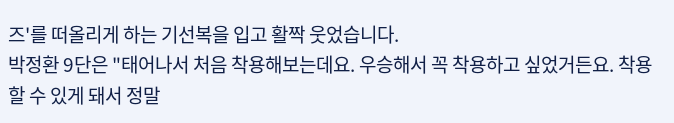즈'를 떠올리게 하는 기선복을 입고 활짝 웃었습니다.
박정환 9단은 "태어나서 처음 착용해보는데요. 우승해서 꼭 착용하고 싶었거든요. 착용할 수 있게 돼서 정말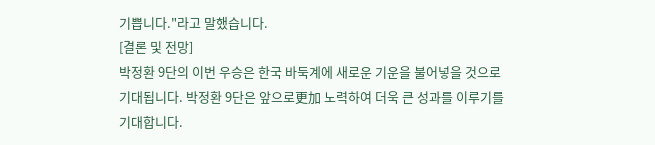기쁩니다."라고 말했습니다.
[결론 및 전망]
박정환 9단의 이번 우승은 한국 바둑계에 새로운 기운을 불어넣을 것으로 기대됩니다. 박정환 9단은 앞으로更加 노력하여 더욱 큰 성과를 이루기를 기대합니다.